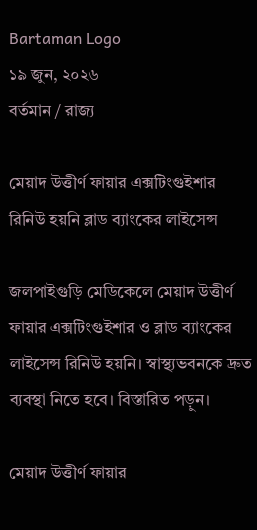Bartaman Logo
১৯ জুন, ২০২৬
বর্তমান / রাজ্য

মেয়াদ উত্তীর্ণ ফায়ার এক্সটিংগুইশার রিনিউ হয়নি ব্লাড ব্যাংকের লাইসেন্স

জলপাইগুড়ি মেডিকেলে মেয়াদ উত্তীর্ণ ফায়ার এক্সটিংগুইশার ও ব্লাড ব্যাংকের লাইসেন্স রিনিউ হয়নি। স্বাস্থ্যভবনকে দ্রুত ব্যবস্থা নিতে হবে। বিস্তারিত পড়ুন।

মেয়াদ উত্তীর্ণ ফায়ার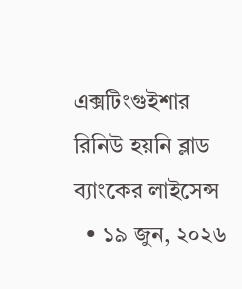এক্সটিংগুইশার  রিনিউ হয়নি ব্লাড ব্যাংকের লাইসেন্স
  • ১৯ জুন, ২০২৬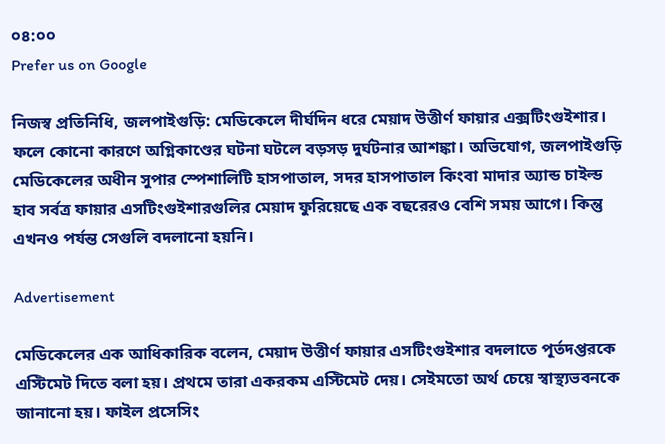০৪:০০
Prefer us on Google

নিজস্ব প্রতিনিধি, জলপাইগুড়ি: মেডিকেলে দীর্ঘদিন ধরে মেয়াদ উত্তীর্ণ ফায়ার এক্সটিংগুইশার। ফলে কোনো কারণে অগ্নিকাণ্ডের ঘটনা ঘটলে বড়সড় দুর্ঘটনার আশঙ্কা। অভিযোগ, জলপাইগুড়ি মেডিকেলের অধীন সুপার স্পেশালিটি হাসপাতাল, সদর হাসপাতাল কিংবা মাদার অ্যান্ড চাইল্ড হাব সর্বত্র ফায়ার এসটিংগুইশারগুলির মেয়াদ ফুরিয়েছে এক বছরেরও বেশি সময় আগে। কিন্তু এখনও পর্যন্ত সেগুলি বদলানো হয়নি।

Advertisement

মেডিকেলের এক আধিকারিক বলেন, মেয়াদ উত্তীর্ণ ফায়ার এসটিংগুইশার বদলাতে পূর্তদপ্তরকে এস্টিমেট দিতে বলা হয়। প্রথমে তারা একরকম এস্টিমেট দেয়। সেইমতো অর্থ চেয়ে স্বাস্থ্যভবনকে জানানো হয়। ফাইল প্রসেসিং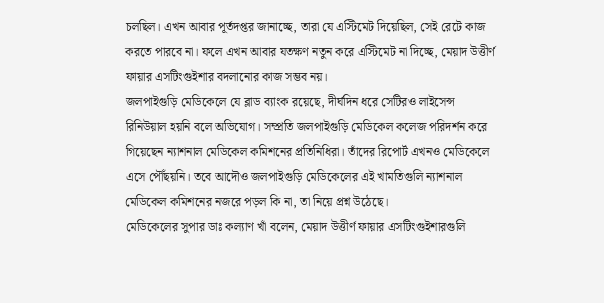চলছিল। এখন আবার পূর্তদপ্তর জানাচ্ছে, তারা যে এস্টিমেট দিয়েছিল, সেই রেটে কাজ করতে পারবে না। ফলে এখন আবার যতক্ষণ নতুন করে এস্টিমেট না দিচ্ছে, মেয়াদ উত্তীর্ণ ফায়ার এসটিংগুইশার বদলানোর কাজ সম্ভব নয়।
জলপাইগুড়ি মেডিকেলে যে ব্লাড ব্যাংক রয়েছে, দীর্ঘদিন ধরে সেটিরও লাইসেন্স রিনিউয়াল হয়নি বলে অভিযোগ। সম্প্রতি জলপাইগুড়ি মেডিকেল কলেজ পরিদর্শন করে গিয়েছেন ন্যাশনাল মেডিকেল কমিশনের প্রতিনিধিরা। তাঁদের রিপোর্ট এখনও মেডিকেলে এসে পৌঁছয়নি। তবে আদৌও জলপাইগুড়ি মেডিকেলের এই খামতিগুলি ন্যাশনাল মেডিকেল কমিশনের নজরে পড়ল কি না, তা নিয়ে প্রশ্ন উঠেছে।
মেডিকেলের সুপার ডাঃ কল্যাণ খাঁ বলেন, মেয়াদ উত্তীর্ণ ফায়ার এসটিংগুইশারগুলি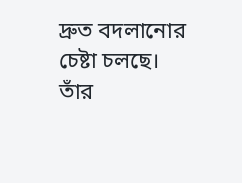দ্রুত বদলানোর চেষ্টা চলছে। তাঁর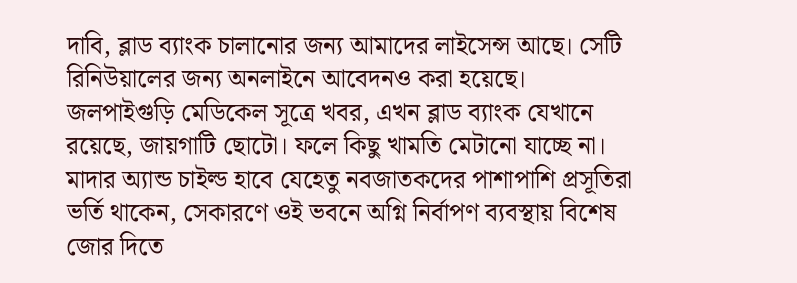দাবি, ব্লাড ব্যাংক চালানোর জন্য আমাদের লাইসেন্স আছে। সেটি রিনিউয়ালের জন্য অনলাইনে আবেদনও করা হয়েছে।
জলপাইগুড়ি মেডিকেল সূত্রে খবর, এখন ব্লাড ব্যাংক যেখানে রয়েছে, জায়গাটি ছোটো। ফলে কিছু খামতি মেটানো যাচ্ছে না। মাদার অ্যান্ড চাইল্ড হাবে যেহেতু নবজাতকদের পাশাপাশি প্রসূতিরা ভর্তি থাকেন, সেকারণে ওই ভবনে অগ্নি নির্বাপণ ব্যবস্থায় বিশেষ জোর দিতে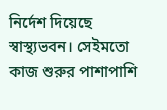নির্দেশ দিয়েছে স্বাস্থ্যভবন। সেইমতো কাজ শুরুর পাশাপাশি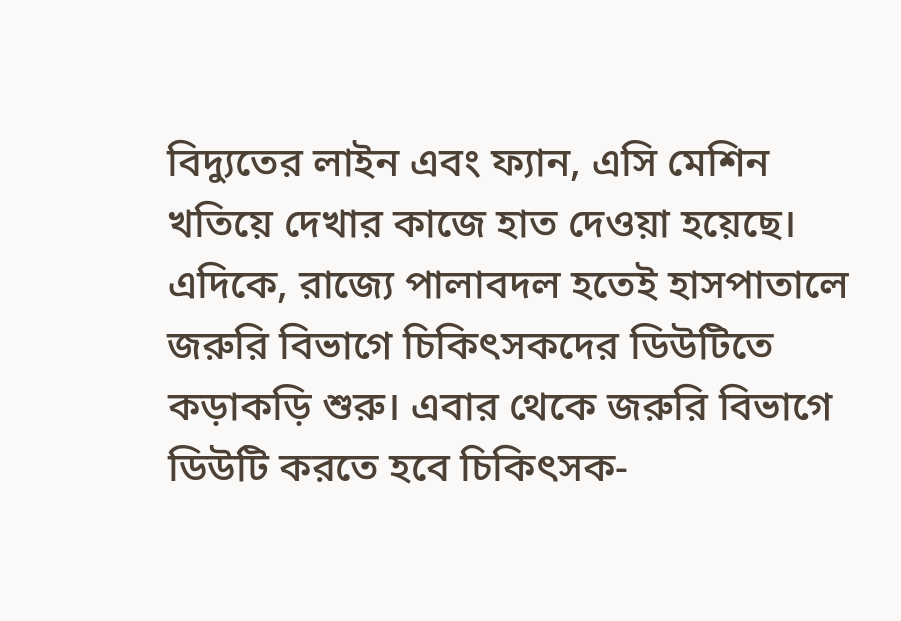বিদ্যুতের লাইন এবং ফ্যান, এসি মেশিন খতিয়ে দেখার কাজে হাত দেওয়া হয়েছে।
এদিকে, রাজ্যে পালাবদল হতেই হাসপাতালে জরুরি বিভাগে চিকিৎসকদের ডিউটিতে কড়াকড়ি শুরু। এবার থেকে জরুরি বিভাগে ডিউটি করতে হবে চিকিৎসক-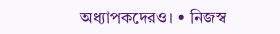অধ্যাপকদেরও। • নিজস্ব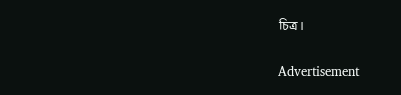চিত্র।

Advertisement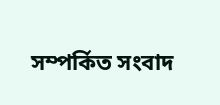সম্পর্কিত সংবাদ